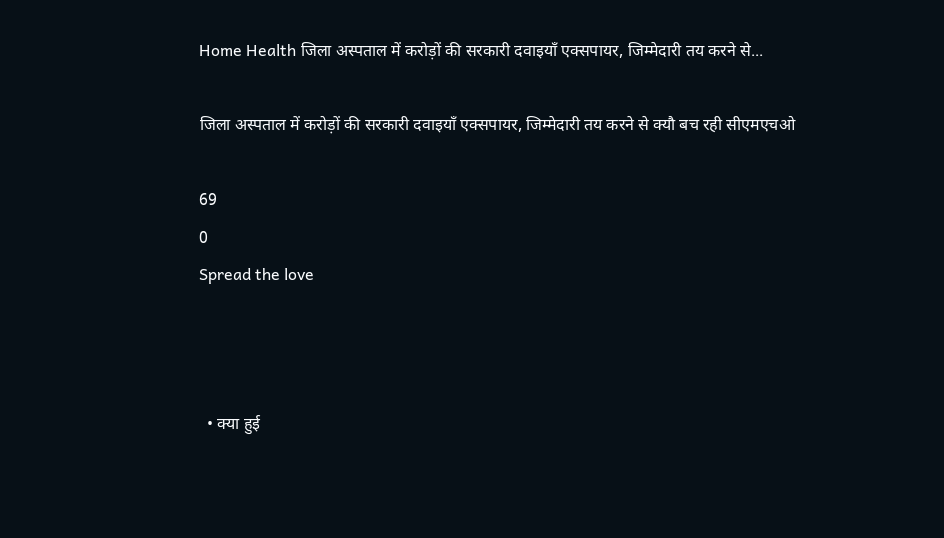Home Health जिला अस्पताल में करोड़ों की सरकारी दवाइयाँ एक्सपायर, जिम्मेदारी तय करने से...

जिला अस्पताल में करोड़ों की सरकारी दवाइयाँ एक्सपायर, जिम्मेदारी तय करने से क्यौ बच रही सीएमएचओ

69
0
Spread the love



  • क्या हुई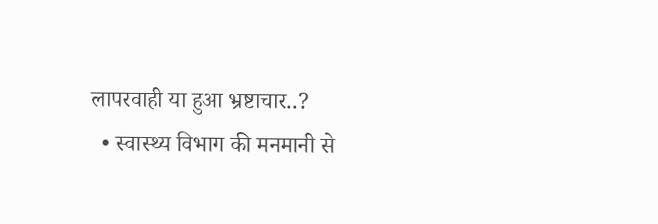लापरवाही या हुआ भ्रष्टाचार..?
  • स्वास्थ्य विभाग की मनमानी से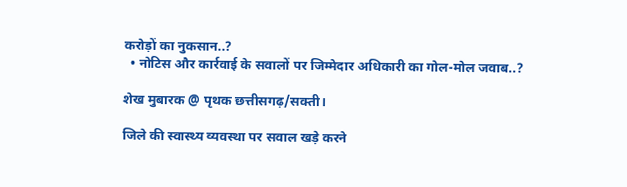करोड़ों का नुकसान..?
  • नोटिस और कार्रवाई के सवालों पर जिम्मेदार अधिकारी का गोल-मोल जवाब..?

शेख मुबारक @ पृथक छत्तीसगढ़/सक्ती।

जिले की स्वास्थ्य व्यवस्था पर सवाल खड़े करने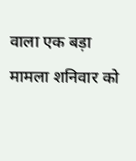वाला एक बड़ा मामला शनिवार को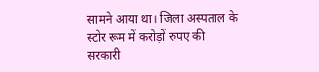सामने आया था। जिला अस्पताल के स्टोर रूम में करोड़ों रुपए की सरकारी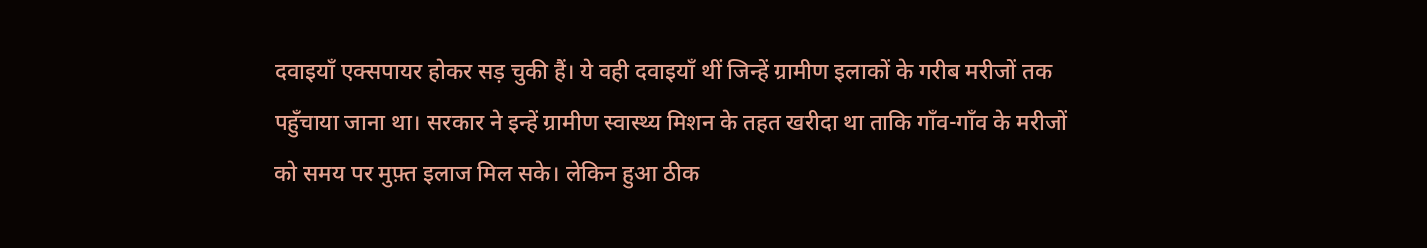दवाइयाँ एक्सपायर होकर सड़ चुकी हैं। ये वही दवाइयाँ थीं जिन्हें ग्रामीण इलाकों के गरीब मरीजों तक पहुँचाया जाना था। सरकार ने इन्हें ग्रामीण स्वास्थ्य मिशन के तहत खरीदा था ताकि गाँव-गाँव के मरीजों को समय पर मुफ़्त इलाज मिल सके। लेकिन हुआ ठीक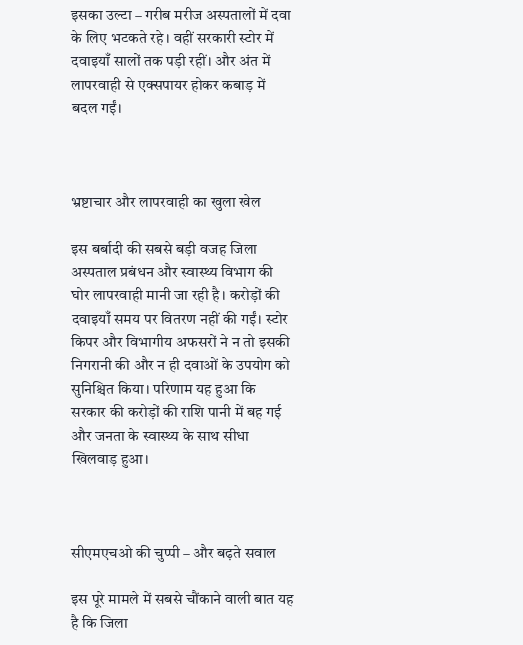इसका उल्टा – गरीब मरीज अस्पतालों में दवा के लिए भटकते रहे। वहीं सरकारी स्टोर में दवाइयाँ सालों तक पड़ी रहीं। और अंत में लापरवाही से एक्सपायर होकर कबाड़ में बदल गईं।



भ्रष्टाचार और लापरवाही का खुला खेल

इस बर्बादी की सबसे बड़ी वजह जिला अस्पताल प्रबंधन और स्वास्थ्य विभाग की घोर लापरवाही मानी जा रही है। करोड़ों की दवाइयाँ समय पर वितरण नहीं की गईं। स्टोर किपर और विभागीय अफसरों ने न तो इसकी निगरानी की और न ही दवाओं के उपयोग को सुनिश्चित किया। परिणाम यह हुआ कि सरकार की करोड़ों की राशि पानी में बह गई और जनता के स्वास्थ्य के साथ सीधा खिलवाड़ हुआ।



सीएमएचओ की चुप्पी – और बढ़ते सवाल

इस पूरे मामले में सबसे चौंकाने वाली बात यह है कि जिला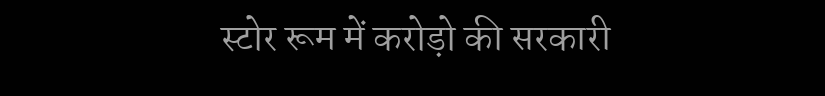स्टोर रूम में करोड़ो की सरकारी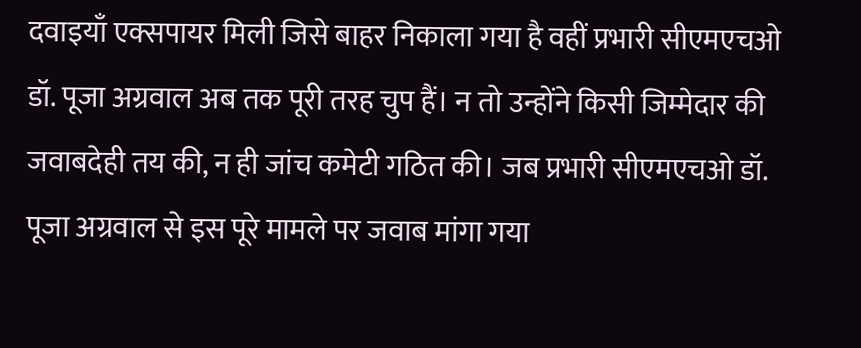दवाइयाँ एक्सपायर मिली जिसे बाहर निकाला गया है वहीं प्रभारी सीएमएचओ डॉ. पूजा अग्रवाल अब तक पूरी तरह चुप हैं। न तो उन्होंने किसी जिम्मेदार की जवाबदेही तय की, न ही जांच कमेटी गठित की। जब प्रभारी सीएमएचओ डॉ. पूजा अग्रवाल से इस पूरे मामले पर जवाब मांगा गया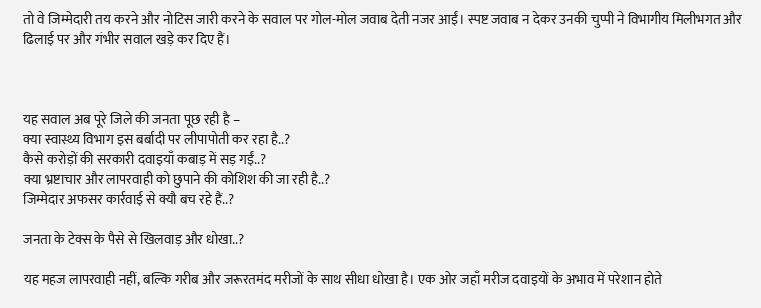तो वे जिम्मेदारी तय करने और नोटिस जारी करने के सवाल पर गोल-मोल जवाब देती नजर आईं। स्पष्ट जवाब न देकर उनकी चुप्पी ने विभागीय मिलीभगत और ढिलाई पर और गंभीर सवाल खड़े कर दिए हैं।



यह सवाल अब पूरे जिले की जनता पूछ रही है –
क्या स्वास्थ्य विभाग इस बर्बादी पर लीपापोती कर रहा है..?
कैसे करोड़ों की सरकारी दवाइयाँ कबाड़ में सड़ गईं..?
क्या भ्रष्टाचार और लापरवाही को छुपाने की कोशिश की जा रही है..?
जिम्मेदार अफसर कार्रवाई से क्यौ बच रहे हैं..?

जनता के टेक्स के पैसे से खिलवाड़ और धोखा..?

यह महज लापरवाही नहीं, बल्कि गरीब और जरूरतमंद मरीजों के साथ सीधा धोखा है। एक ओर जहाँ मरीज दवाइयों के अभाव में परेशान होते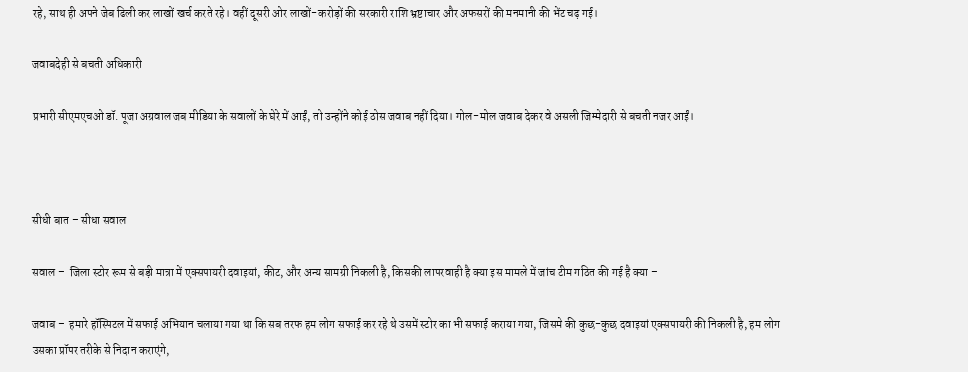रहे, साथ ही अपने जेब ढिली कर लाखों खर्च करते रहे। वहीं दूसरी ओर लाखों-करोड़ों की सरकारी राशि भ्रष्टाचार और अफसरों की मनमानी की भेंट चढ़ गई।

जवाबदेही से बचती अधिकारी

प्रभारी सीएमएचओ डॉ. पूजा अग्रवाल जब मीडिया के सवालों के घेरे में आईं, तो उन्होंने कोई ठोस जवाब नहीं दिया। गोल-मोल जवाब देकर वे असली जिम्मेदारी से बचती नजर आईं।



सीधी बात – सीधा सवाल

सवाल –  जिला स्टोर रूम से बड़ी मात्रा में एक्सपायरी दवाइयां, कीट, और अन्य सामग्री निकली है, किसकी लापरवाही है क्या इस मामले में जांच टीम गठित की गई है क्या –

जवाब –  हमारे हॉस्पिटल में सफाई अभियान चलाया गया था कि सब तरफ हम लोग सफाई कर रहे थे उसमें स्टोर का भी सफाई कराया गया, जिसमे की कुछ-कुछ दवाइयां एक्सपायरी की निकली है, हम लोग उसका प्रॉपर तरीके से निदान कराएंगे,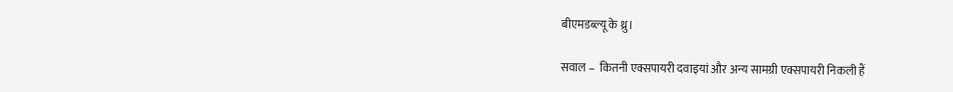बीएमडब्ल्यू के थ्रु।

सवाल –  कितनी एक्सपायरी दवाइयां और अन्य सामग्री एक्सपायरी निकली हैं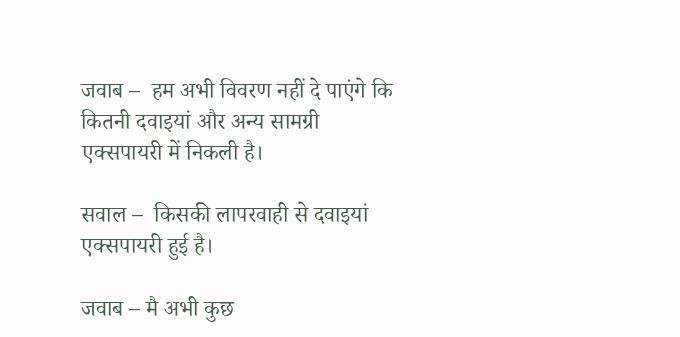जवाब –  हम अभी विवरण नहीं दे पाएंगे कि कितनी दवाइयां और अन्य सामग्री एक्सपायरी में निकली है।

सवाल –  किसकी लापरवाही से दवाइयां एक्सपायरी हुई है।

जवाब – मै अभी कुछ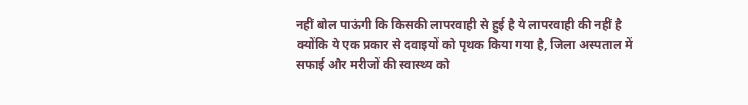नहीं बोल पाऊंगी कि किसकी लापरवाही से हुई है ये लापरवाही की नहीं है क्योंकि ये एक प्रकार से दवाइयों को पृथक किया गया है, जिला अस्पताल में सफाई और मरीजों की स्वास्थ्य को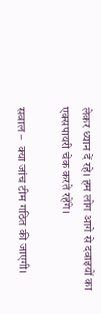लेकर ध्यान दें रहे। हम लोग आगे से दवाइयों का एक्सपायरी चेक करते रहेंगे।

सवाल –  क्या जांच टीम गठित की जाएगी।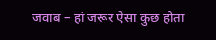जवाब – हां जरूर ऐसा कुछ होता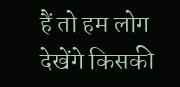हैं तो हम लोग देखेंगे किसकी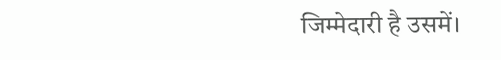जिम्मेदारी है उसमें।